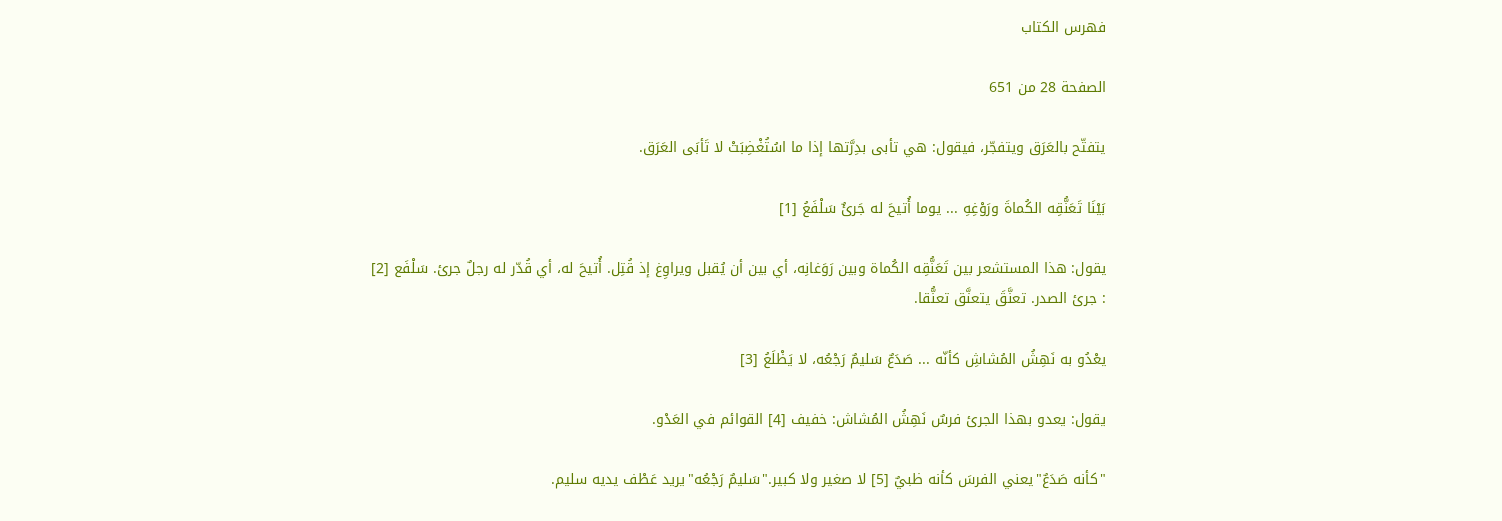فهرس الكتاب

الصفحة 28 من 651

يتفتّح بالعَرَق ويتفجّر، فيقول: هي تأبى بدِرَّتها إذا ما اسُتُغْضِبَتْ لا تَأبَى العَرَق.

بَيْنَا تَعَنُّقِه الكُماةَ ورَوْغِهِ ... يوما أُتيحَ له جَرئٌ سَلْفَعُ [1]

يقول: هذا المستشعر بين تَعَنُّقِه الكُماة وبين رَوَغانِه، أي بين أن يُقبل ويراوِغ إذ قُتِل. أُتيحَ له، أي قُدّر له رجلٌ جرئ. سَلْفَع [2] : جرئ الصدر. تعنَّقَ يتعنَّق تعنُّقا.

يعْدُو به نَهِشُ المُشاشِ كأنّه ... صَدَعٌ سَليمٌ رَجْعُه، لا يَظْلَعُ [3]

يقول: يعدو بهذا الجرئ فرسٌ نَهِشُ المُشاش: خفيف [4] القوائم في العَدْو.

"كأنه صَدَعٌ"يعني الفرسَ كأنه ظبيٌ [5] لا صغير ولا كبير."سَليمٌ رَجْعُه"يريد عَطْف يديه سليم.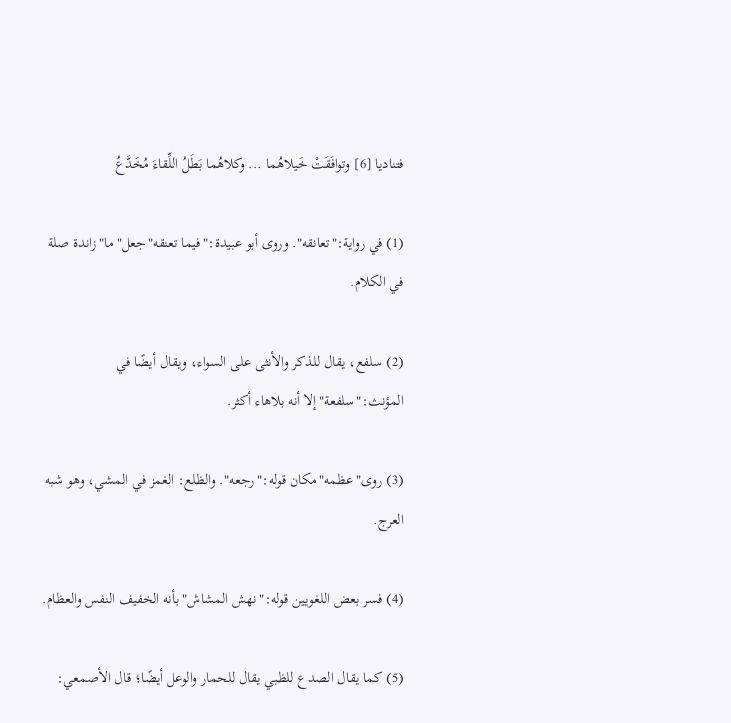فتناديا [6] وتوافَقَتْ خَيلاهُما ... وكلاهُما بَطَلُ اللِّقاءَ مُخَدَّعُ

(1) في رواية:"تعانقه". وروى أبو عبيدة:"فيما تعنقه"جعل"ما"زاندة صلة في الكلام.

(2) سلفع، يقال للذكر والأنثى على السواء، ويقال أيضًا في المؤنث:"سلفعة"إلا أنه بلاهاء أكثر.

(3) روى"عظمه"مكان قوله:"رجعه". والظلع: الغمز في المشي، وهو شبه العرج.

(4) فسر بعض اللغويين قوله:"نهش المشاش"بأنه الخفيف النفس والعظام.

(5) كما يقال الصدع للظبي يقال للحمار والوعل أيضًا؛ قال الأصمعي: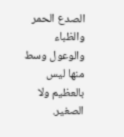الصدع الحمر والظباء والوعول وسط منها ليس بالعظيم ولا الصغير.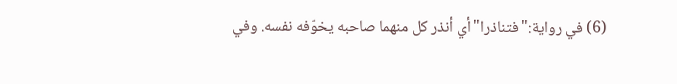(6) في رواية:"فتناذرا"أي أنذر كل منهما صاحبه يخوّفه نفسه. وفي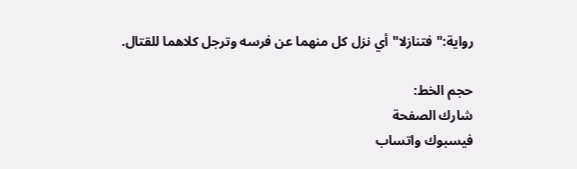رواية:"فتنازلا"أي نزل كل منهما عن فرسه وترجل كلاهما للقتال.

حجم الخط:
شارك الصفحة
فيسبوك واتساب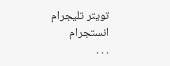تويتر تليجرام انستجرام
. . .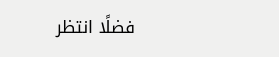فضلًا انتظر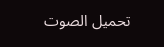تحميل الصوت